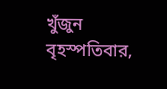খুঁজুন
বৃহস্পতিবার,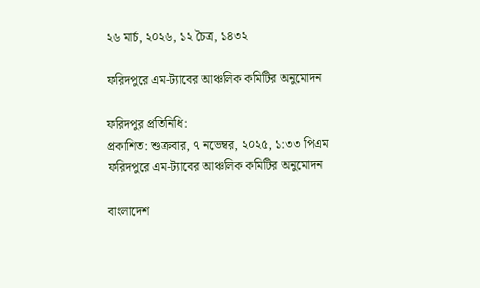২৬ মার্চ, ২০২৬, ১২ চৈত্র, ১৪৩২

ফরিদপুরে এম-ট্যাবের আঞ্চলিক কমিটির অনুমোদন

ফরিদপুর প্রতিনিধি:
প্রকাশিত: শুক্রবার, ৭ নভেম্বর, ২০২৫, ১:৩৩ পিএম
ফরিদপুরে এম-ট্যাবের আঞ্চলিক কমিটির অনুমোদন

বাংলাদেশ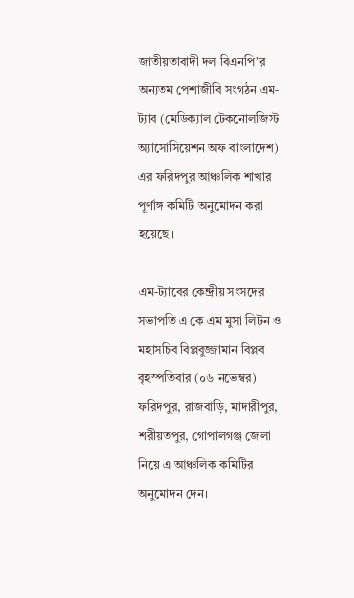জাতীয়তাবাদী দল বিএনপি’র অন্যতম পেশাজীবি সংগঠন এম-ট্যাব (মেডিক্যাল টেকনোলজিস্ট অ্যাসোসিয়েশন অফ বাংলাদেশ) এর ফরিদপুর আঞ্চলিক শাখার পূর্ণাঙ্গ কমিটি অনুমোদন করা হয়েছে।

এম-ট্যাবের কেন্দ্রীয় সংসদের সভাপতি এ কে এম মুসা লিটন ও মহাসচিব বিপ্লবুজ্জামান বিপ্লব বৃহস্পতিবার (০৬ নভেম্বর) ফরিদপুর, রাজবাড়ি, মাদারীপুর, শরীয়তপুর, গোপালগঞ্জ জেলা নিয়ে এ আঞ্চলিক কমিটির অনুমোদন দেন।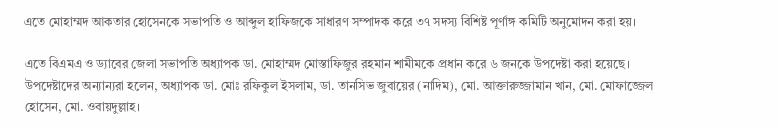এতে মোহাম্মদ আকতার হোসেনকে সভাপতি ও আব্দুল হাফিজকে সাধারণ সম্পাদক করে ৩৭ সদস্য বিশিষ্ট পূর্ণাঙ্গ কমিটি অনুমোদন করা হয়।

এতে বিএমএ ও ড্যাবের জেলা সভাপতি অধ্যাপক ডা. মোহাম্মদ মোস্তাফিজুর রহমান শামীমকে প্রধান করে ৬ জনকে উপদেষ্টা করা হয়েছে। উপদেষ্টাদের অন্যান্যরা হলেন, অধ্যাপক ডা. মোঃ রফিকুল ইসলাম, ডা. তানসিভ জুবায়ের (নাদিম), মো. আক্তারুজ্জামান খান, মো. মোফাজ্জেল হোসেন, মো. ওবায়দুল্লাহ।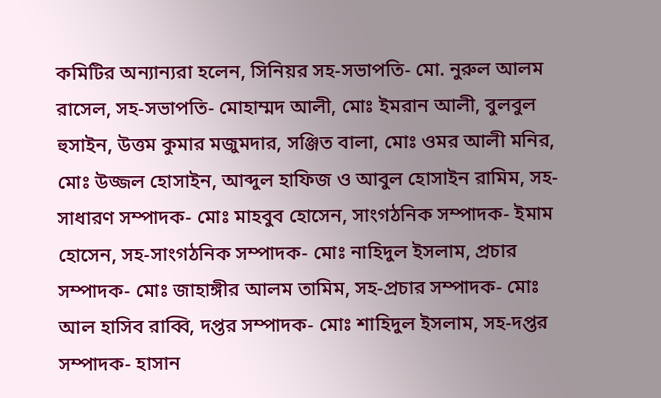কমিটির অন্যান্যরা হলেন, সিনিয়র সহ-সভাপতি- মো. নুরুল আলম রাসেল, সহ-সভাপতি- মোহাম্মদ আলী, মোঃ ইমরান আলী, বুলবুল হুসাইন, উত্তম কুমার মজুমদার, সঞ্জিত বালা, মোঃ ওমর আলী মনির, মোঃ উজ্জল হোসাইন, আব্দুল হাফিজ ও আবুল হোসাইন রামিম, সহ- সাধারণ সম্পাদক- মোঃ মাহবুব হোসেন, সাংগঠনিক সম্পাদক- ইমাম হোসেন, সহ-সাংগঠনিক সম্পাদক- মোঃ নাহিদুল ইসলাম, প্রচার সম্পাদক- মোঃ জাহাঙ্গীর আলম তামিম, সহ-প্রচার সম্পাদক- মোঃ আল হাসিব রাব্বি, দপ্তর সম্পাদক- মোঃ শাহিদুল ইসলাম, সহ-দপ্তর সম্পাদক- হাসান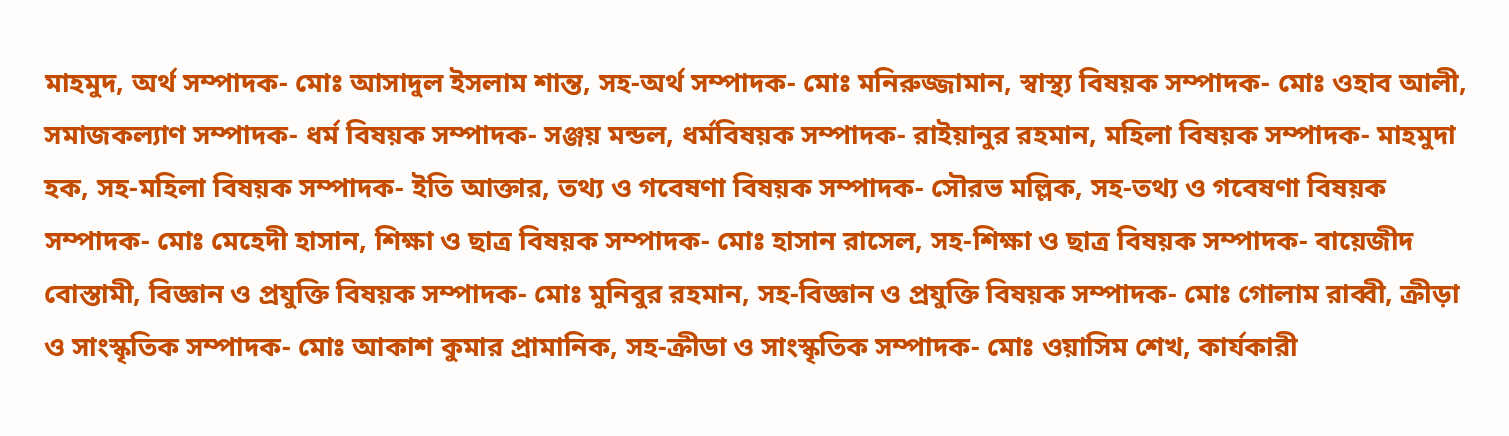মাহমুদ, অর্থ সম্পাদক- মোঃ আসাদুল ইসলাম শান্ত, সহ-অর্থ সম্পাদক- মোঃ মনিরুজ্জামান, স্বাস্থ্য বিষয়ক সম্পাদক- মোঃ ওহাব আলী, সমাজকল্যাণ সম্পাদক- ধর্ম বিষয়ক সম্পাদক- সঞ্জয় মন্ডল, ধর্মবিষয়ক সম্পাদক- রাইয়ানুর রহমান, মহিলা বিষয়ক সম্পাদক- মাহমুদা হক, সহ-মহিলা বিষয়ক সম্পাদক- ইতি আক্তার, তথ্য ও গবেষণা বিষয়ক সম্পাদক- সৌরভ মল্লিক, সহ-তথ্য ও গবেষণা বিষয়ক সম্পাদক- মোঃ মেহেদী হাসান, শিক্ষা ও ছাত্র বিষয়ক সম্পাদক- মোঃ হাসান রাসেল, সহ-শিক্ষা ও ছাত্র বিষয়ক সম্পাদক- বায়েজীদ বোস্তামী, বিজ্ঞান ও প্রযুক্তি বিষয়ক সম্পাদক- মোঃ মুনিবুর রহমান, সহ-বিজ্ঞান ও প্রযুক্তি বিষয়ক সম্পাদক- মোঃ গোলাম রাব্বী, ক্রীড়া ও সাংস্কৃতিক সম্পাদক- মোঃ আকাশ কুমার প্রামানিক, সহ-ক্রীডা ও সাংস্কৃতিক সম্পাদক- মোঃ ওয়াসিম শেখ, কার্যকারী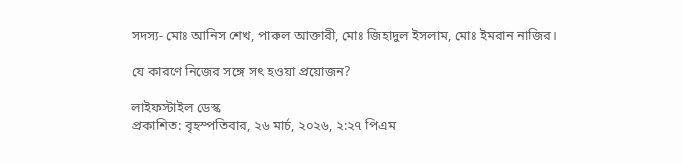সদস্য- মোঃ আনিস শেখ, পারুল আক্তারী, মোঃ জিহাদুল ইসলাম, মোঃ ইমরান নাজির।

যে কারণে নিজের সঙ্গে সৎ হওয়া প্রয়োজন?

লাইফস্টাইল ডেস্ক
প্রকাশিত: বৃহস্পতিবার, ২৬ মার্চ, ২০২৬, ২:২৭ পিএম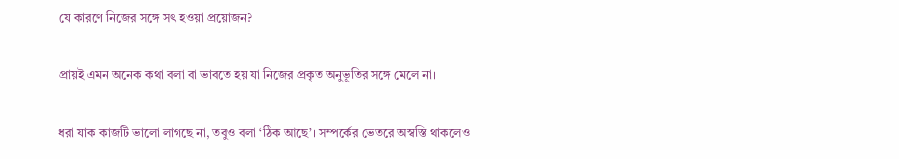যে কারণে নিজের সঙ্গে সৎ হওয়া প্রয়োজন?

প্রায়ই এমন অনেক কথা বলা বা ভাবতে হয় যা নিজের প্রকৃত অনুভূতির সঙ্গে মেলে না।

ধরা যাক কাজটি ভালো লাগছে না, তবুও বলা ‘ঠিক আছে’। সম্পর্কের ভেতরে অস্বস্তি থাকলেও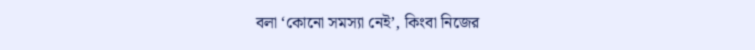বলা ‘কোনো সমস্যা নেই’, কিংবা নিজের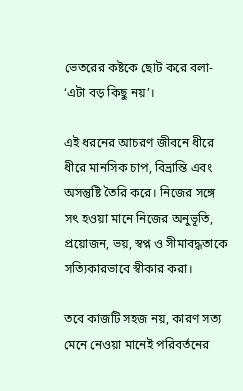ভেতরের কষ্টকে ছোট করে বলা- ‘এটা বড় কিছু নয়’।

এই ধরনের আচরণ জীবনে ধীরে ধীরে মানসিক চাপ, বিভ্রান্তি এবং অসন্তুষ্টি তৈরি করে। নিজের সঙ্গে সৎ হওয়া মানে নিজের অনুভূতি, প্রয়োজন, ভয়, স্বপ্ন ও সীমাবদ্ধতাকে সত্যিকারভাবে স্বীকার করা।

তবে কাজটি সহজ নয়, কারণ সত্য মেনে নেওয়া মানেই পরিবর্তনের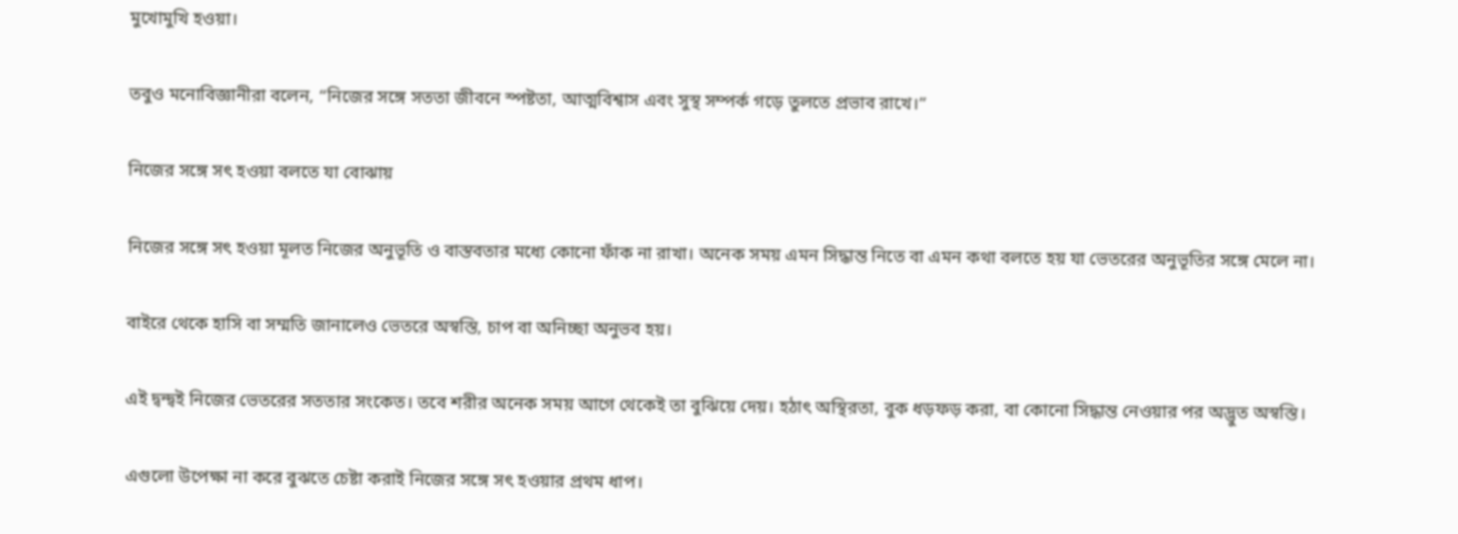মুখোমুখি হওয়া।

তবুও মনোবিজ্ঞানীরা বলেন, “নিজের সঙ্গে সততা জীবনে স্পষ্টতা, আত্মবিশ্বাস এবং সুস্থ সম্পর্ক গড়ে তুলতে প্রভাব রাখে।”

নিজের সঙ্গে সৎ হওয়া বলতে যা বোঝায়

নিজের সঙ্গে সৎ হওয়া মূলত নিজের অনুভূতি ও বাস্তবতার মধ্যে কোনো ফাঁক না রাখা। অনেক সময় এমন সিদ্ধান্ত নিতে বা এমন কথা বলতে হয় যা ভেতরের অনুভূতির সঙ্গে মেলে না।

বাইরে থেকে হাসি বা সম্মতি জানালেও ভেতরে অস্বস্তি, চাপ বা অনিচ্ছা অনুভব হয়।

এই দ্বন্দ্বই নিজের ভেতরের সততার সংকেত। তবে শরীর অনেক সময় আগে থেকেই তা বুঝিয়ে দেয়। হঠাৎ অস্থিরতা, বুক ধড়ফড় করা, বা কোনো সিদ্ধান্ত নেওয়ার পর অদ্ভুত অস্বস্তি।

এগুলো উপেক্ষা না করে বুঝতে চেষ্টা করাই নিজের সঙ্গে সৎ হওয়ার প্রথম ধাপ।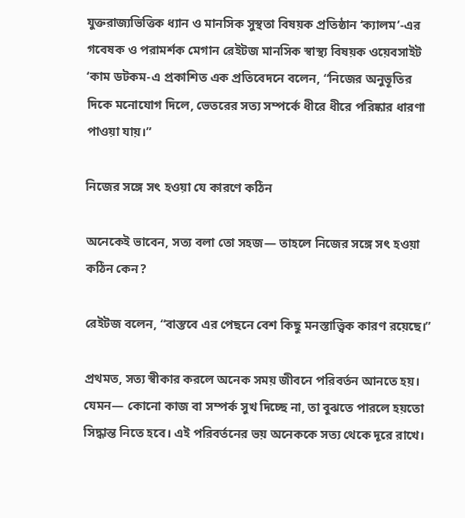যুক্তরাজ্যভিত্তিক ধ্যান ও মানসিক সুস্থতা বিষয়ক প্রতিষ্ঠান ‘ক্যালম’-এর গবেষক ও পরামর্শক মেগান রেইটজ মানসিক স্বাস্থ্য বিষয়ক ওয়েবসাইট ‘কাম ডটকম-এ প্রকাশিত এক প্রতিবেদনে বলেন, “নিজের অনুভূতির দিকে মনোযোগ দিলে, ভেতরের সত্য সম্পর্কে ধীরে ধীরে পরিষ্কার ধারণা পাওয়া যায়।”

নিজের সঙ্গে সৎ হওয়া যে কারণে কঠিন

অনেকেই ভাবেন, সত্য বলা তো সহজ— তাহলে নিজের সঙ্গে সৎ হওয়া কঠিন কেন?

রেইটজ বলেন, “বাস্তবে এর পেছনে বেশ কিছু মনস্তাত্ত্বিক কারণ রয়েছে।”

প্রথমত, সত্য স্বীকার করলে অনেক সময় জীবনে পরিবর্তন আনতে হয়। যেমন— কোনো কাজ বা সম্পর্ক সুখ দিচ্ছে না, তা বুঝতে পারলে হয়তো সিদ্ধান্ত নিতে হবে। এই পরিবর্তনের ভয় অনেককে সত্য থেকে দূরে রাখে।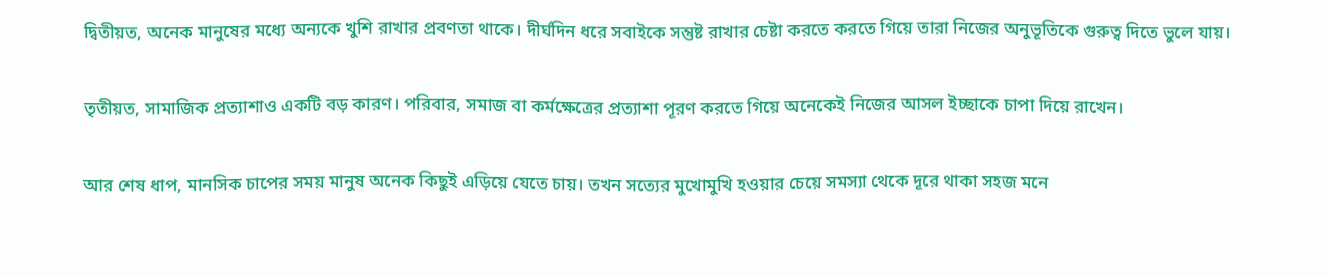দ্বিতীয়ত, অনেক মানুষের মধ্যে অন্যকে খুশি রাখার প্রবণতা থাকে। দীর্ঘদিন ধরে সবাইকে সন্তুষ্ট রাখার চেষ্টা করতে করতে গিয়ে তারা নিজের অনুভূতিকে গুরুত্ব দিতে ভুলে যায়।

তৃতীয়ত, সামাজিক প্রত্যাশাও একটি বড় কারণ। পরিবার, সমাজ বা কর্মক্ষেত্রের প্রত্যাশা পূরণ করতে গিয়ে অনেকেই নিজের আসল ইচ্ছাকে চাপা দিয়ে রাখেন।

আর শেষ ধাপ, মানসিক চাপের সময় মানুষ অনেক কিছুই এড়িয়ে যেতে চায়। তখন সত্যের মুখোমুখি হওয়ার চেয়ে সমস্যা থেকে দূরে থাকা সহজ মনে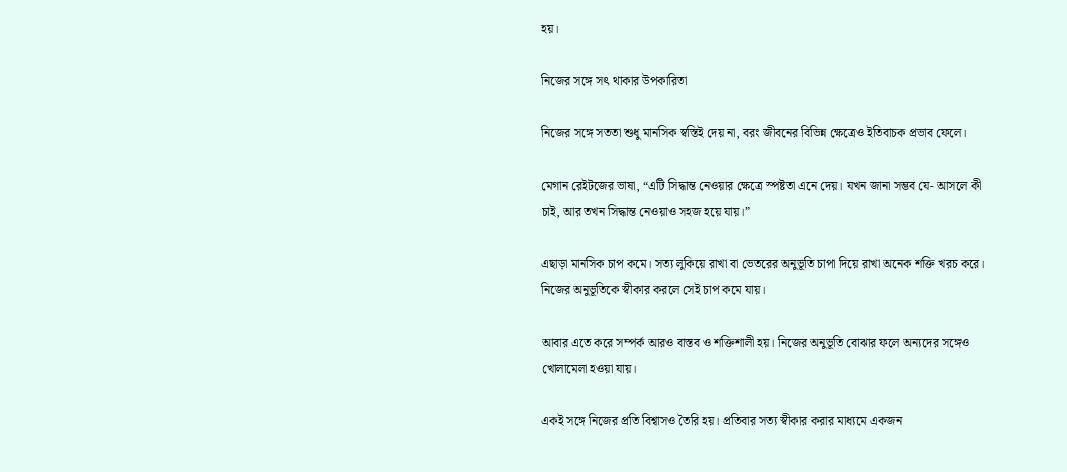হয়।

নিজের সঙ্গে সৎ থাকার উপকারিতা

নিজের সঙ্গে সততা শুধু মানসিক স্বস্তিই দেয় না, বরং জীবনের বিভিন্ন ক্ষেত্রেও ইতিবাচক প্রভাব ফেলে।

মেগান রেইটজের ভাষা, “এটি সিদ্ধান্ত নেওয়ার ক্ষেত্রে স্পষ্টতা এনে দেয়। যখন জানা সম্ভব যে- আসলে কী চাই, আর তখন সিদ্ধান্ত নেওয়াও সহজ হয়ে যায়।”

এছাড়া মানসিক চাপ কমে। সত্য লুকিয়ে রাখা বা ভেতরের অনুভূতি চাপা দিয়ে রাখা অনেক শক্তি খরচ করে। নিজের অনুভূতিকে স্বীকার করলে সেই চাপ কমে যায়।

আবার এতে করে সম্পর্ক আরও বাস্তব ও শক্তিশালী হয়। নিজের অনুভূতি বোঝার ফলে অন্যদের সঙ্গেও খোলামেলা হওয়া যায়।

একই সঙ্গে নিজের প্রতি বিশ্বাসও তৈরি হয়। প্রতিবার সত্য স্বীকার করার মাধ্যমে একজন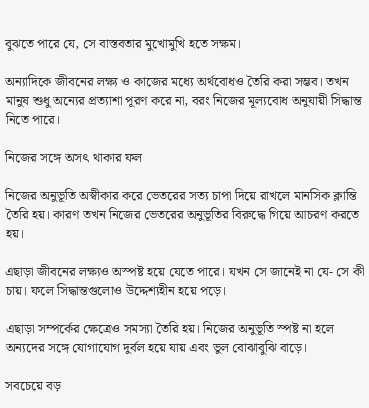বুঝতে পারে যে, সে বাস্তবতার মুখোমুখি হতে সক্ষম।

অন্যাদিকে জীবনের লক্ষ্য ও কাজের মধ্যে অর্থবোধও তৈরি করা সম্ভব। তখন মানুষ শুধু অন্যের প্রত্যাশা পূরণ করে না, বরং নিজের মূল্যবোধ অনুযায়ী সিদ্ধান্ত নিতে পারে।

নিজের সঙ্গে অসৎ থাকার ফল

নিজের অনুভূতি অস্বীকার করে ভেতরের সত্য চাপা দিয়ে রাখলে মানসিক ক্লান্তি তৈরি হয়। কারণ তখন নিজের ভেতরের অনুভূতির বিরুদ্ধে গিয়ে আচরণ করতে হয়।

এছাড়া জীবনের লক্ষ্যও অস্পষ্ট হয়ে যেতে পারে। যখন সে জানেই না যে- সে কী চায়। ফলে সিদ্ধান্তগুলোও উদ্দেশ্যহীন হয়ে পড়ে।

এছাড়া সম্পর্কের ক্ষেত্রেও সমস্যা তৈরি হয়। নিজের অনুভূতি স্পষ্ট না হলে অন্যদের সঙ্গে যোগাযোগ দুর্বল হয়ে যায় এবং ভুল বোঝাবুঝি বাড়ে।

সবচেয়ে বড়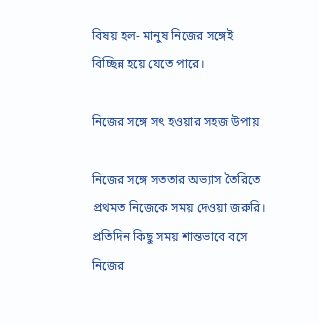বিষয় হল- মানুষ নিজের সঙ্গেই বিচ্ছিন্ন হয়ে যেতে পারে।

নিজের সঙ্গে সৎ হওয়ার সহজ উপায়

নিজের সঙ্গে সততার অভ্যাস তৈরিতে প্রথমত নিজেকে সময় দেওয়া জরুরি। প্রতিদিন কিছু সময় শান্তভাবে বসে নিজের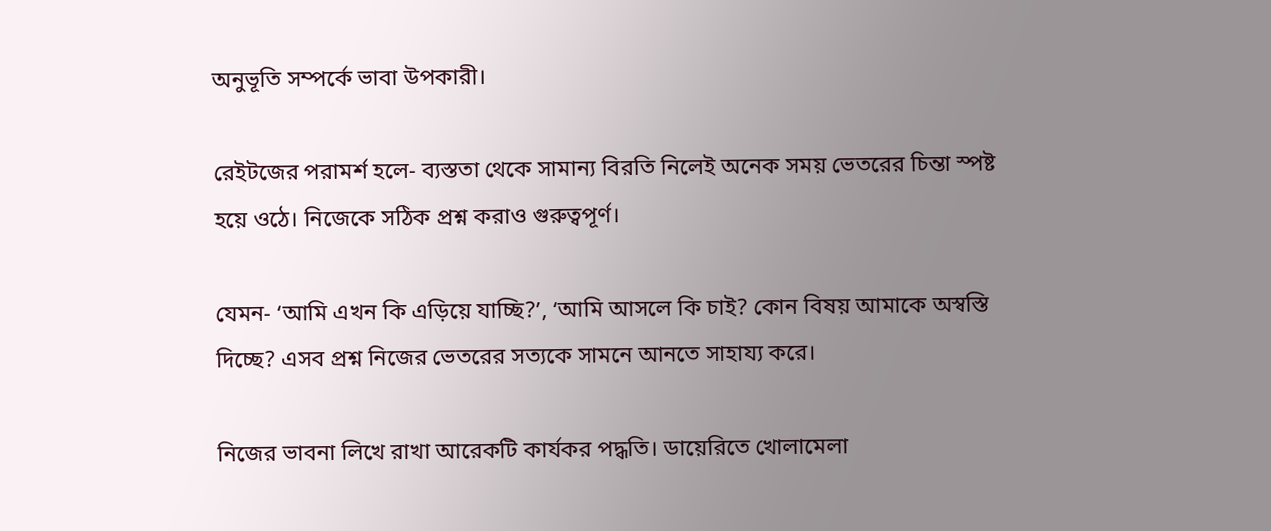অনুভূতি সম্পর্কে ভাবা উপকারী।

রেইটজের পরামর্শ হলে- ব্যস্ততা থেকে সামান্য বিরতি নিলেই অনেক সময় ভেতরের চিন্তা স্পষ্ট হয়ে ওঠে। নিজেকে সঠিক প্রশ্ন করাও গুরুত্বপূর্ণ।

যেমন- ‘আমি এখন কি এড়িয়ে যাচ্ছি?’, ‘আমি আসলে কি চাই? কোন বিষয় আমাকে অস্বস্তি দিচ্ছে? এসব প্রশ্ন নিজের ভেতরের সত্যকে সামনে আনতে সাহায্য করে।

নিজের ভাবনা লিখে রাখা আরেকটি কার্যকর পদ্ধতি। ডায়েরিতে খোলামেলা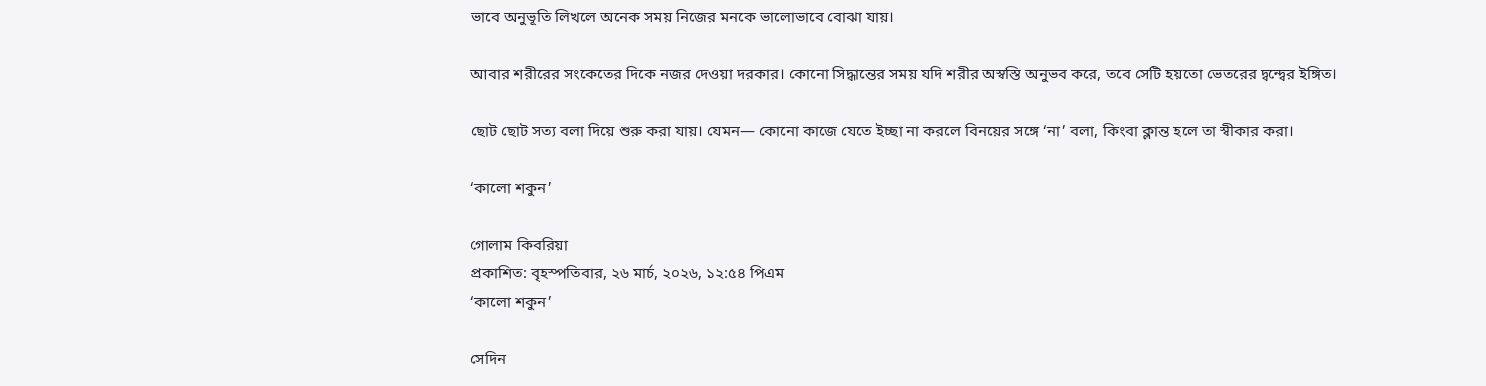ভাবে অনুভূতি লিখলে অনেক সময় নিজের মনকে ভালোভাবে বোঝা যায়।

আবার শরীরের সংকেতের দিকে নজর দেওয়া দরকার। কোনো সিদ্ধান্তের সময় যদি শরীর অস্বস্তি অনুভব করে, তবে সেটি হয়তো ভেতরের দ্বন্দ্বের ইঙ্গিত।

ছোট ছোট সত্য বলা দিয়ে শুরু করা যায়। যেমন— কোনো কাজে যেতে ইচ্ছা না করলে বিনয়ের সঙ্গে ‘না’ বলা, কিংবা ক্লান্ত হলে তা স্বীকার করা।

‘কালো শকুন’

গোলাম কিবরিয়া
প্রকাশিত: বৃহস্পতিবার, ২৬ মার্চ, ২০২৬, ১২:৫৪ পিএম
‘কালো শকুন’

সেদিন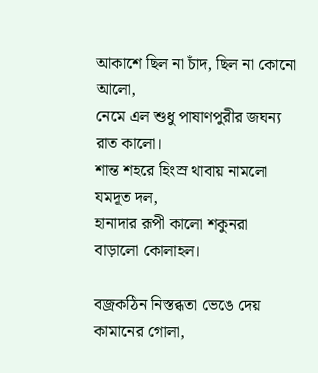আকাশে ছিল না চাঁদ, ছিল না কোনো আলো,
নেমে এল শুধু পাষাণপুরীর জঘন্য রাত কালো।
শান্ত শহরে হিংস্র থাবায় নামলো যমদূত দল,
হানাদার রূপী কালো শকুনরা বাড়ালো কোলাহল।

বজ্রকঠিন নিস্তব্ধতা ভেঙে দেয় কামানের গোলা,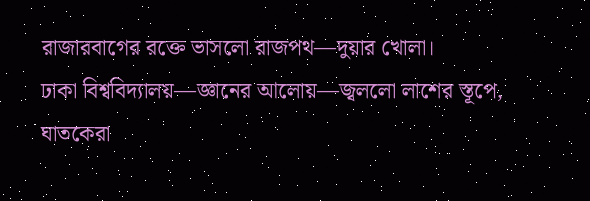রাজারবাগের রক্তে ভাসলো রাজপথ—দুয়ার খোলা।
ঢাকা বিশ্ববিদ্যালয়—জ্ঞানের আলোয়—জ্বললো লাশের স্তূপে,
ঘাতকেরা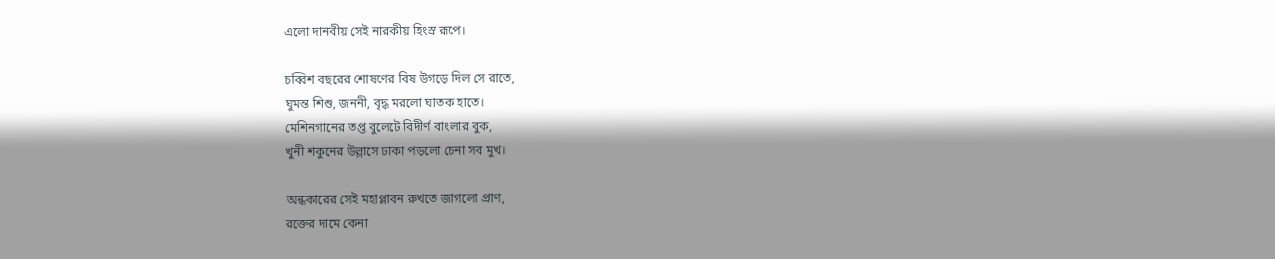এলো দানবীয় সেই নারকীয় হিংস্র রূপে।

চব্বিশ বছরের শোষণের বিষ উগড়ে দিল সে রাতে,
ঘুমন্ত শিশু, জননী, বৃদ্ধ মরলো ঘাতক হাতে।
মেশিনগানের তপ্ত বুলেটে বিদীর্ণ বাংলার বুক,
খুনী শকুনের উল্লাসে ঢাকা পড়লো চেনা সব মুখ।

অন্ধকারের সেই মহাপ্লাবন রুখতে জাগলো প্রাণ,
রক্তের দামে কেনা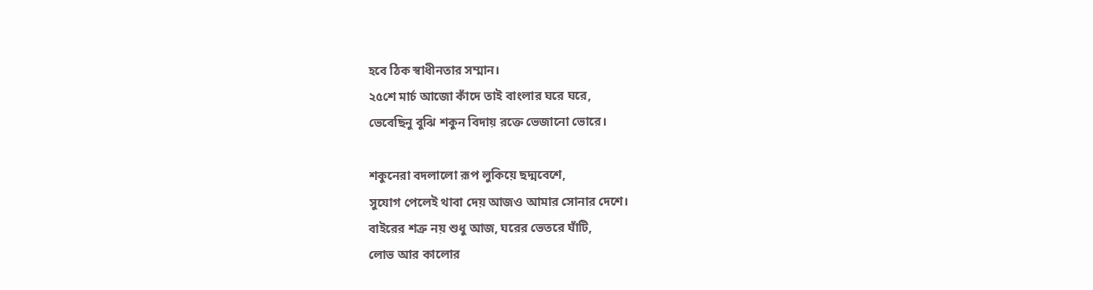হবে ঠিক স্বাধীনতার সম্মান।
২৫শে মার্চ আজো কাঁদে তাই বাংলার ঘরে ঘরে,
ভেবেছিনু বুঝি শকুন বিদায় রক্তে ভেজানো ভোরে।

শকুনেরা বদলালো রূপ লুকিয়ে ছদ্মবেশে,
সুযোগ পেলেই থাবা দেয় আজও আমার সোনার দেশে।
বাইরের শত্রু নয় শুধু আজ, ঘরের ভেতরে ঘাঁটি,
লোভ আর কালোর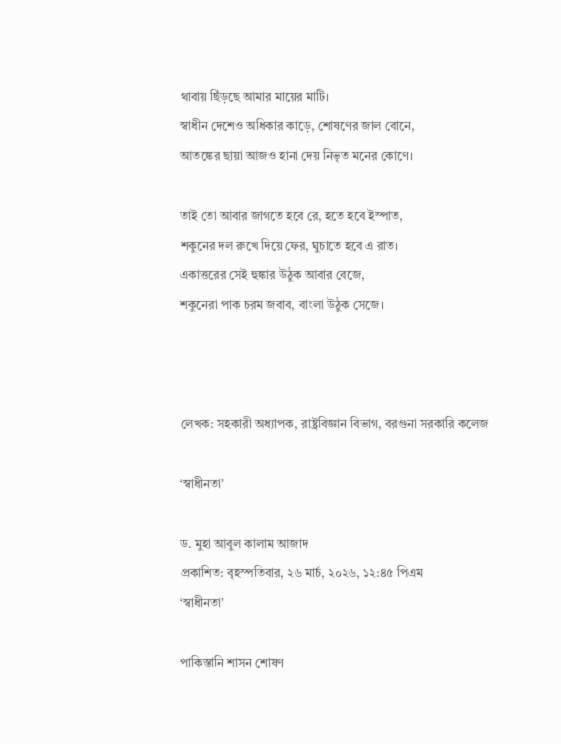থাবায় ছিঁড়ছে আমার মায়ের মাটি।
স্বাধীন দেশেও অধিকার কাড়ে, শোষণের জাল বোনে,
আতঙ্কের ছায়া আজও হানা দেয় নিভৃত মনের কোণে।

তাই তো আবার জাগতে হবে রে, হতে হবে ইস্পাত,
শকুনের দল রুখে দিয়ে ফের, ঘুচাতে হবে এ রাত।
একাত্তরের সেই হুঙ্কার উঠুক আবার বেজে,
শকুনেরা পাক চরম জবাব, বাংলা উঠুক সেজে।



লেখক: সহকারী অধ্যাপক, রাষ্ট্রবিজ্ঞান বিভাগ, বরগুনা সরকারি কলেজ

‘স্বাধীনতা’

ড. মুহা আবুল কালাম আজাদ
প্রকাশিত: বৃহস্পতিবার, ২৬ মার্চ, ২০২৬, ১২:৪৫ পিএম
‘স্বাধীনতা’

পাকিস্তানি শাসন শোষণ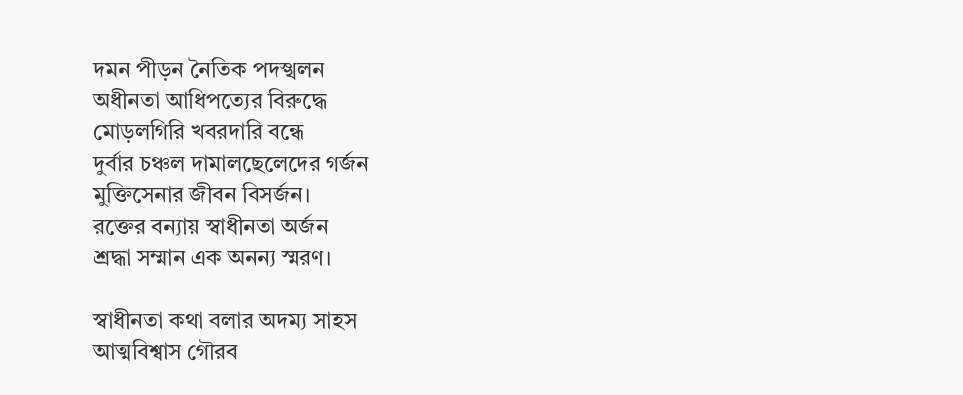দমন পীড়ন নৈতিক পদস্খলন
অধীনতা আধিপত্যের বিরুদ্ধে
মোড়লগিরি খবরদারি বন্ধে
দুর্বার চঞ্চল দামালছেলেদের গর্জন
মুক্তিসেনার জীবন বিসর্জন।
রক্তের বন্যায় স্বাধীনতা অর্জন
শ্রদ্ধা সম্মান এক অনন্য স্মরণ।

স্বাধীনতা কথা বলার অদম্য সাহস
আত্মবিশ্বাস গৌরব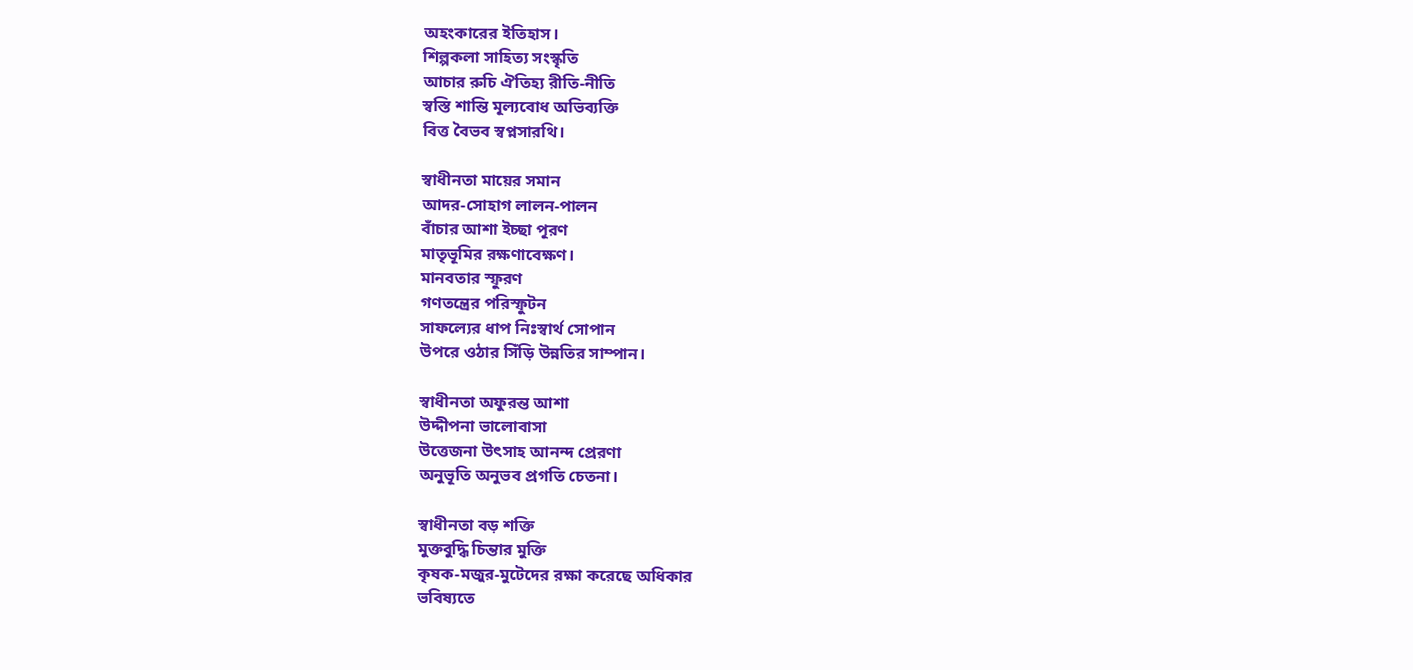অহংকারের ইতিহাস।
শিল্পকলা সাহিত্য সংস্কৃতি
আচার রুচি ঐতিহ্য রীতি-নীতি
স্বস্তি শান্তি মূল্যবোধ অভিব্যক্তি
বিত্ত বৈভব স্বপ্নসারথি।

স্বাধীনতা মায়ের সমান
আদর-সোহাগ লালন-পালন
বাঁচার আশা ইচ্ছা পূরণ
মাতৃভূমির রক্ষণাবেক্ষণ।
মানবতার স্ফুরণ
গণতন্ত্রের পরিস্ফুটন
সাফল্যের ধাপ নিঃস্বার্থ সোপান
উপরে ওঠার সিঁড়ি উন্নতির সাম্পান।

স্বাধীনতা অফুরন্ত আশা
উদ্দীপনা ভালোবাসা
উত্তেজনা উৎসাহ আনন্দ প্রেরণা
অনুভূতি অনুভব প্রগতি চেতনা।

স্বাধীনতা বড় শক্তি
মুক্তবুদ্ধি চিন্তার মুক্তি
কৃষক-মজুর-মুটেদের রক্ষা করেছে অধিকার
ভবিষ্যতে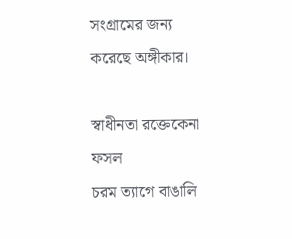সংগ্রামের জন্য করেছে অঙ্গীকার।

স্বাধীনতা রক্তেকেনা ফসল
চরম ত্যাগে বাঙালি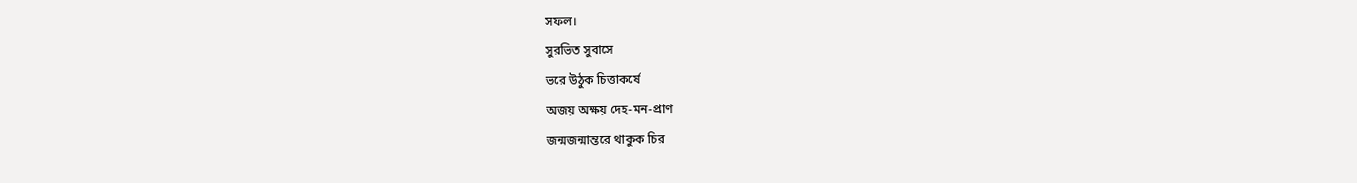সফল।
সুরভিত সুবাসে
ভরে উঠুক চিত্তাকর্ষে
অজয় অক্ষয় দেহ-মন-প্রাণ
জন্মজন্মান্তরে থাকুক চির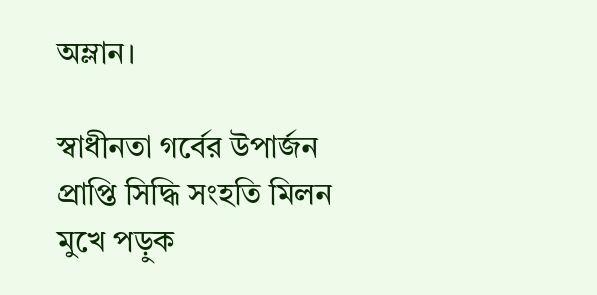অম্লান।

স্বাধীনতা গর্বের উপার্জন
প্রাপ্তি সিদ্ধি সংহতি মিলন
মুখে পড়ুক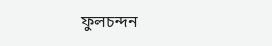ফুলচন্দন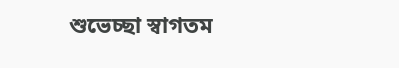শুভেচ্ছা স্বাগতম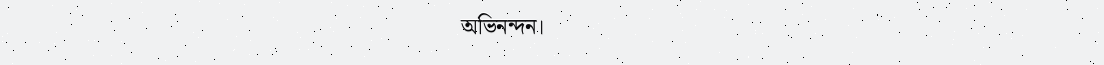অভিনন্দন।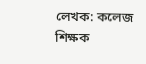লেখক: কলেজ শিক্ষক